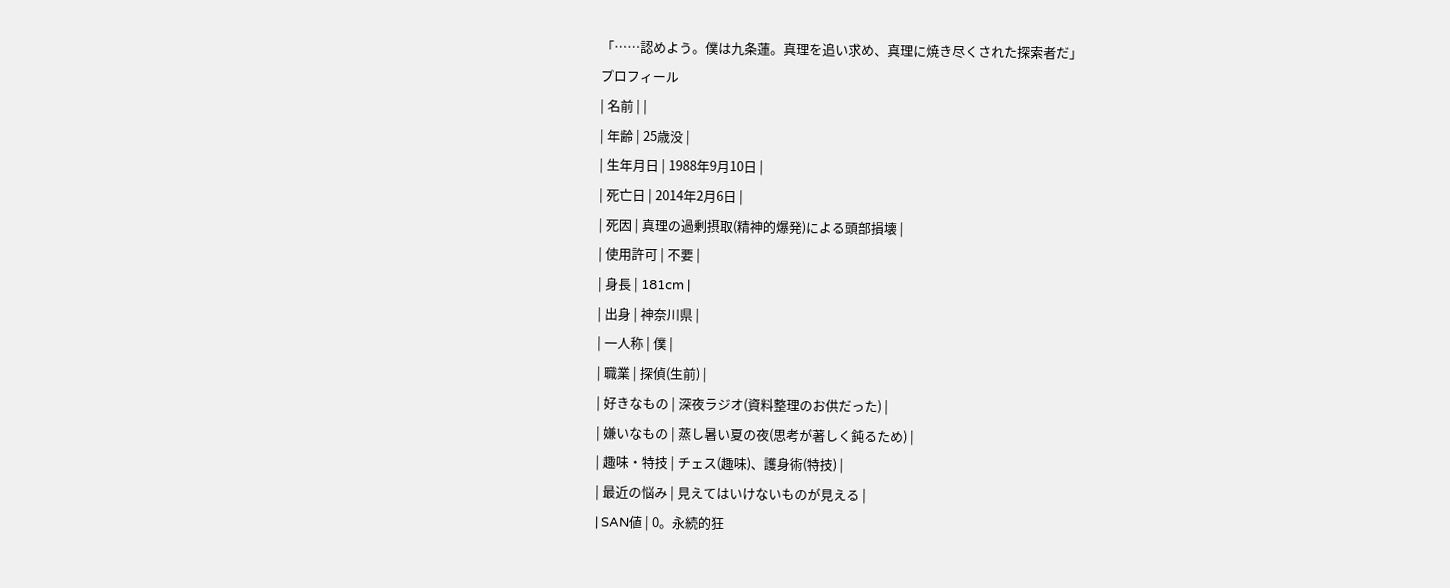「……認めよう。僕は九条蓮。真理を追い求め、真理に焼き尽くされた探索者だ」
プロフィール
| 名前 | |
| 年齢 | 25歳没 |
| 生年月日 | 1988年9月10日 |
| 死亡日 | 2014年2月6日 |
| 死因 | 真理の過剰摂取(精神的爆発)による頭部損壊 |
| 使用許可 | 不要 |
| 身長 | 181cm |
| 出身 | 神奈川県 |
| 一人称 | 僕 |
| 職業 | 探偵(生前) |
| 好きなもの | 深夜ラジオ(資料整理のお供だった) |
| 嫌いなもの | 蒸し暑い夏の夜(思考が著しく鈍るため) |
| 趣味・特技 | チェス(趣味)、護身術(特技) |
| 最近の悩み | 見えてはいけないものが見える |
| SAN値 | 0。永続的狂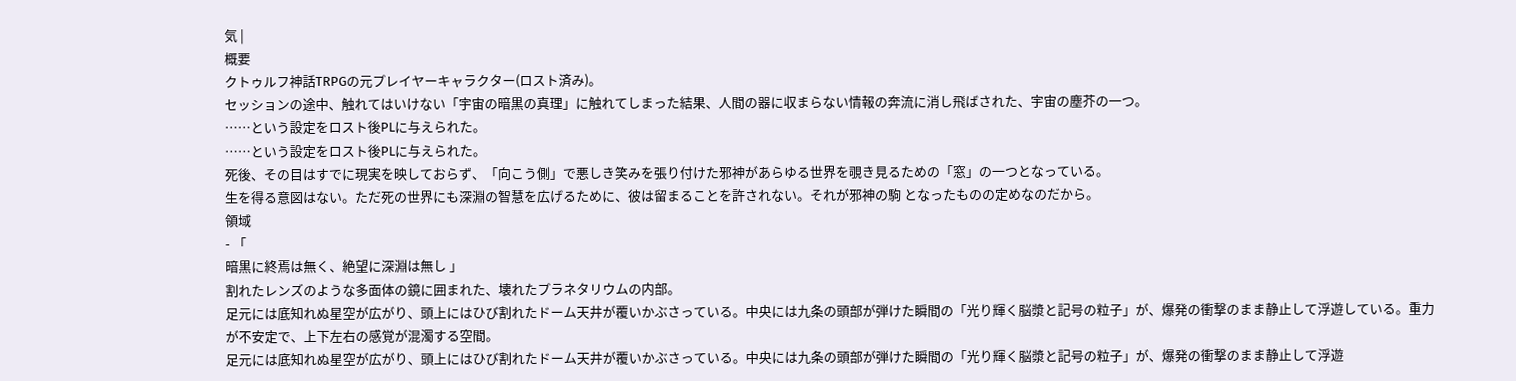気 |
概要
クトゥルフ神話TRPGの元プレイヤーキャラクター(ロスト済み)。
セッションの途中、触れてはいけない「宇宙の暗黒の真理」に触れてしまった結果、人間の器に収まらない情報の奔流に消し飛ばされた、宇宙の塵芥の一つ。
……という設定をロスト後PLに与えられた。
……という設定をロスト後PLに与えられた。
死後、その目はすでに現実を映しておらず、「向こう側」で悪しき笑みを張り付けた邪神があらゆる世界を覗き見るための「窓」の一つとなっている。
生を得る意図はない。ただ死の世界にも深淵の智慧を広げるために、彼は留まることを許されない。それが邪神の駒 となったものの定めなのだから。
領域
- 「
暗黒に終焉は無く、絶望に深淵は無し 」
割れたレンズのような多面体の鏡に囲まれた、壊れたプラネタリウムの内部。
足元には底知れぬ星空が広がり、頭上にはひび割れたドーム天井が覆いかぶさっている。中央には九条の頭部が弾けた瞬間の「光り輝く脳漿と記号の粒子」が、爆発の衝撃のまま静止して浮遊している。重力が不安定で、上下左右の感覚が混濁する空間。
足元には底知れぬ星空が広がり、頭上にはひび割れたドーム天井が覆いかぶさっている。中央には九条の頭部が弾けた瞬間の「光り輝く脳漿と記号の粒子」が、爆発の衝撃のまま静止して浮遊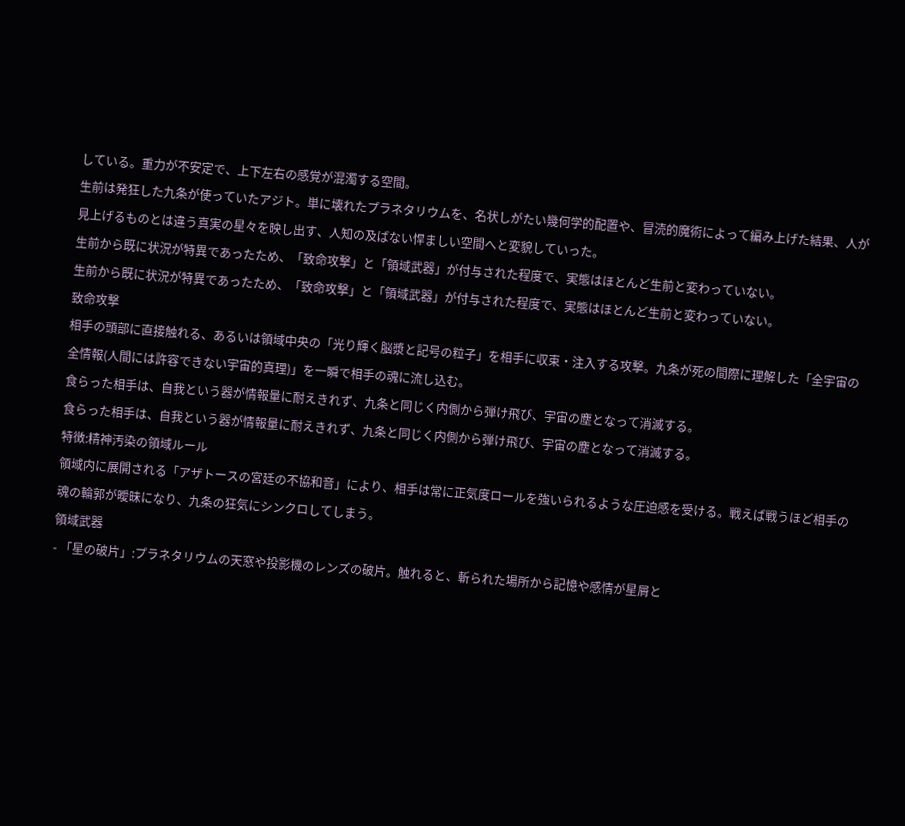している。重力が不安定で、上下左右の感覚が混濁する空間。
生前は発狂した九条が使っていたアジト。単に壊れたプラネタリウムを、名状しがたい幾何学的配置や、冒涜的魔術によって編み上げた結果、人が見上げるものとは違う真実の星々を映し出す、人知の及ばない悍ましい空間へと変貌していった。
生前から既に状況が特異であったため、「致命攻撃」と「領域武器」が付与された程度で、実態はほとんど生前と変わっていない。
生前から既に状況が特異であったため、「致命攻撃」と「領域武器」が付与された程度で、実態はほとんど生前と変わっていない。
致命攻撃
相手の頭部に直接触れる、あるいは領域中央の「光り輝く脳漿と記号の粒子」を相手に収束・注入する攻撃。九条が死の間際に理解した「全宇宙の全情報(人間には許容できない宇宙的真理)」を一瞬で相手の魂に流し込む。
食らった相手は、自我という器が情報量に耐えきれず、九条と同じく内側から弾け飛び、宇宙の塵となって消滅する。
食らった相手は、自我という器が情報量に耐えきれず、九条と同じく内側から弾け飛び、宇宙の塵となって消滅する。
特徴:精神汚染の領域ルール
領域内に展開される「アザトースの宮廷の不協和音」により、相手は常に正気度ロールを強いられるような圧迫感を受ける。戦えば戦うほど相手の魂の輪郭が曖昧になり、九条の狂気にシンクロしてしまう。
領域武器
- 「星の破片」:プラネタリウムの天窓や投影機のレンズの破片。触れると、斬られた場所から記憶や感情が星屑と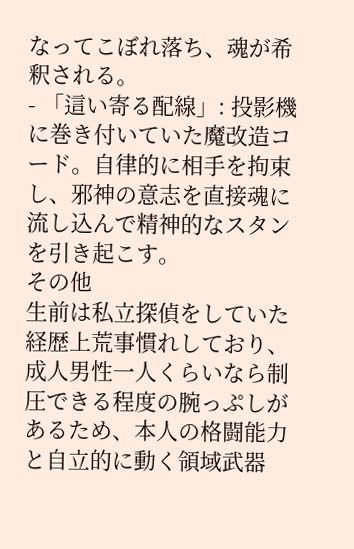なってこぼれ落ち、魂が希釈される。
- 「這い寄る配線」: 投影機に巻き付いていた魔改造コード。自律的に相手を拘束し、邪神の意志を直接魂に流し込んで精神的なスタンを引き起こす。
その他
生前は私立探偵をしていた経歴上荒事慣れしており、成人男性一人くらいなら制圧できる程度の腕っぷしがあるため、本人の格闘能力と自立的に動く領域武器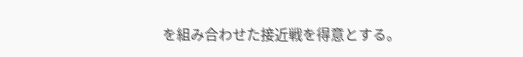を組み合わせた接近戦を得意とする。